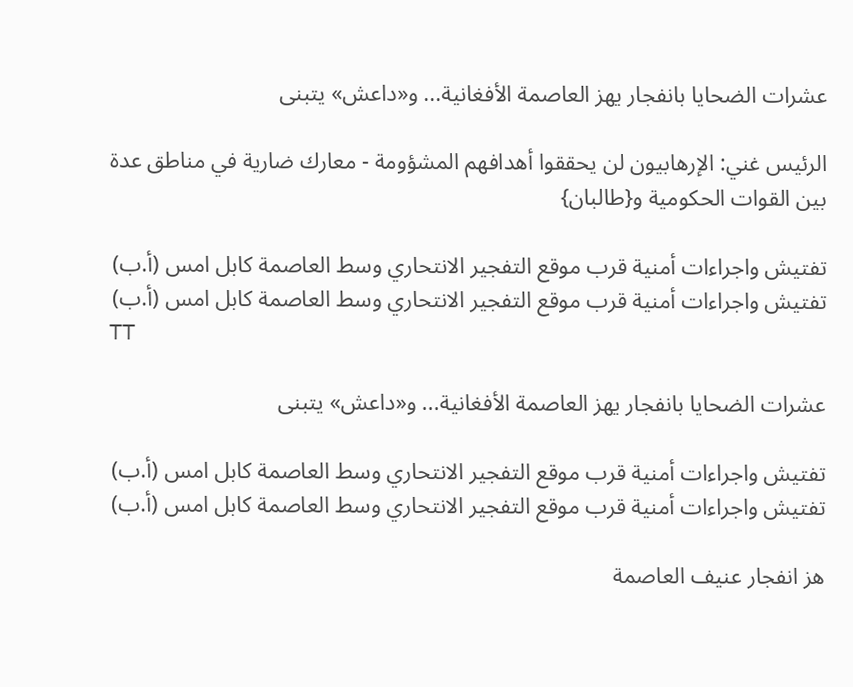عشرات الضحايا بانفجار يهز العاصمة الأفغانية... و«داعش» يتبنى

الرئيس غني: الإرهابيون لن يحققوا أهدافهم المشؤومة - معارك ضارية في مناطق عدة بين القوات الحكومية و{طالبان}

تفتيش واجراءات أمنية قرب موقع التفجير الانتحاري وسط العاصمة كابل امس (أ.ب)
تفتيش واجراءات أمنية قرب موقع التفجير الانتحاري وسط العاصمة كابل امس (أ.ب)
TT

عشرات الضحايا بانفجار يهز العاصمة الأفغانية... و«داعش» يتبنى

تفتيش واجراءات أمنية قرب موقع التفجير الانتحاري وسط العاصمة كابل امس (أ.ب)
تفتيش واجراءات أمنية قرب موقع التفجير الانتحاري وسط العاصمة كابل امس (أ.ب)

هز انفجار عنيف العاصمة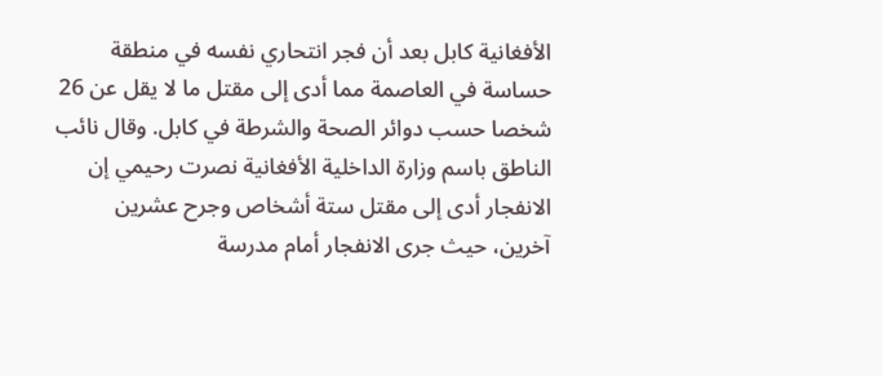الأفغانية كابل بعد أن فجر انتحاري نفسه في منطقة حساسة في العاصمة مما أدى إلى مقتل ما لا يقل عن 26 شخصا حسب دوائر الصحة والشرطة في كابل. وقال نائب الناطق باسم وزارة الداخلية الأفغانية نصرت رحيمي إن الانفجار أدى إلى مقتل ستة أشخاص وجرح عشرين آخرين، حيث جرى الانفجار أمام مدرسة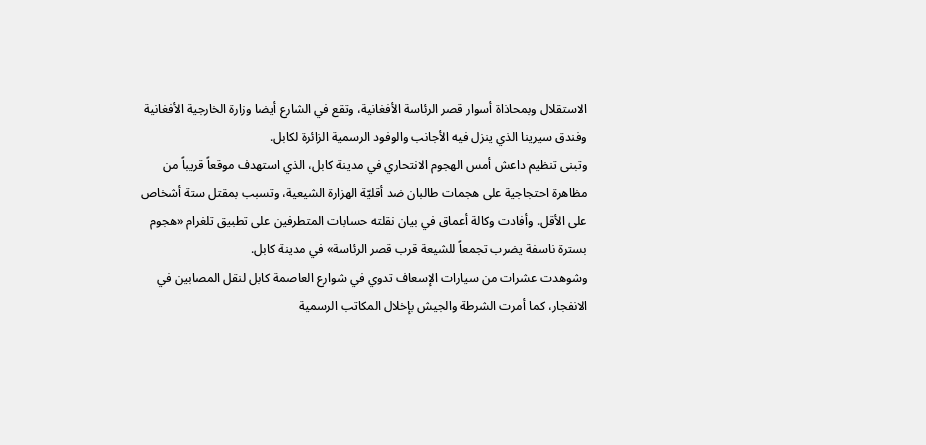الاستقلال وبمحاذاة أسوار قصر الرئاسة الأفغانية، وتقع في الشارع أيضا وزارة الخارجية الأفغانية وفندق سيرينا الذي ينزل فيه الأجانب والوفود الرسمية الزائرة لكابل.
وتبنى تنظيم داعش أمس الهجوم الانتحاري في مدينة كابل، الذي استهدف موقعاً قريباً من مظاهرة احتجاجية على هجمات طالبان ضد أقليّة الهزارة الشيعية، وتسبب بمقتل ستة أشخاص على الأقل. وأفادت وكالة أعماق في بيان نقلته حسابات المتطرفين على تطبيق تلغرام «هجوم بسترة ناسفة يضرب تجمعاً للشيعة قرب قصر الرئاسة» في مدينة كابل.
وشوهدت عشرات من سيارات الإسعاف تدوي في شوارع العاصمة كابل لنقل المصابين في الانفجار، كما أمرت الشرطة والجيش بإخلال المكاتب الرسمية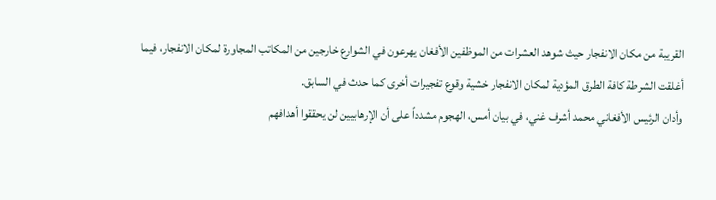القريبة من مكان الانفجار حيث شوهد العشرات من الموظفين الأفغان يهرعون في الشوارع خارجين من المكاتب المجاورة لمكان الانفجار، فيما أغلقت الشرطة كافة الطرق المؤدية لمكان الانفجار خشية وقوع تفجيرات أخرى كما حدث في السابق.
وأدان الرئيس الأفغاني محمد أشرف غني، في بيان أمس، الهجوم مشدداً على أن الإرهابيين لن يحققوا أهدافهم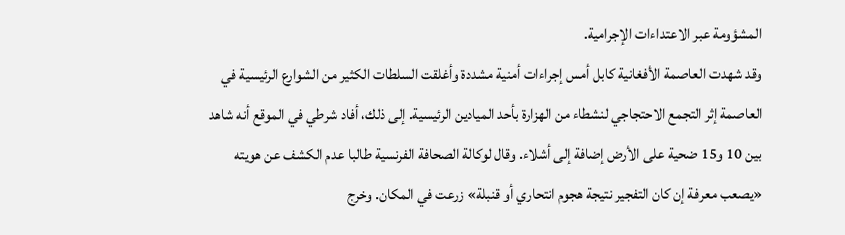المشؤومة عبر الاعتداءات الإجرامية.
وقد شهدت العاصمة الأفغانية كابل أمس إجراءات أمنية مشددة وأغلقت السلطات الكثير من الشوارع الرئيسية في العاصمة إثر التجمع الاحتجاجي لنشطاء من الهزارة بأحد الميادين الرئيسية. إلى ذلك، أفاد شرطي في الموقع أنه شاهد بين 10 و15 ضحية على الأرض إضافة إلى أشلاء. وقال لوكالة الصحافة الفرنسية طالبا عدم الكشف عن هويته «يصعب معرفة إن كان التفجير نتيجة هجوم انتحاري أو قنبلة» زرعت في المكان. وخرج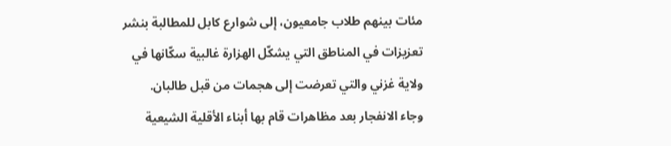مئات بينهم طلاب جامعيون، إلى شوارع كابل للمطالبة بنشر تعزيزات في المناطق التي يشكّل الهزارة غالبية سكّانها في ولاية غزني والتي تعرضت إلى هجمات من قبل طالبان.
وجاء الانفجار بعد مظاهرات قام بها أبناء الأقلية الشيعية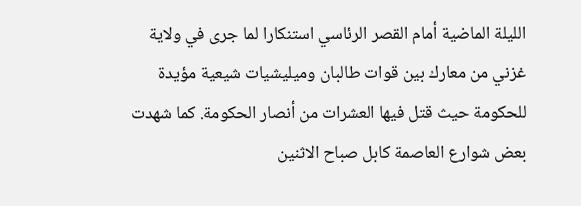الليلة الماضية أمام القصر الرئاسي استنكارا لما جرى في ولاية غزني من معارك بين قوات طالبان وميليشيات شيعية مؤيدة للحكومة حيث قتل فيها العشرات من أنصار الحكومة. كما شهدت بعض شوارع العاصمة كابل صباح الاثنين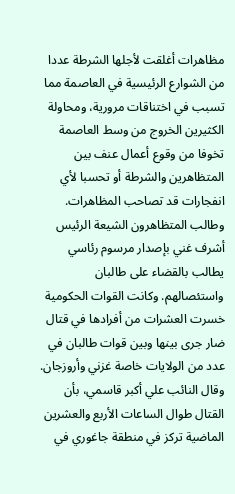مظاهرات أغلقت لأجلها الشرطة عددا من الشوارع الرئيسية في العاصمة مما تسبب في اختناقات مرورية، ومحاولة الكثيرين الخروج من وسط العاصمة تخوفا من وقوع أعمال عنف بين المتظاهرين والشرطة أو تحسبا لأي انفجارات قد تصاحب المظاهرات. وطالب المتظاهرون الشيعة الرئيس أشرف غني بإصدار مرسوم رئاسي يطالب بالقضاء على طالبان واستئصالهم. وكانت القوات الحكومية خسرت العشرات من أفرادها في قتال ضار جرى بينها وبين قوات طالبان في عدد من الولايات خاصة غزني وأروزجان.
وقال النائب علي أكبر قاسمي، بأن القتال طوال الساعات الأربع والعشرين الماضية تركز في منطقة جاغوري في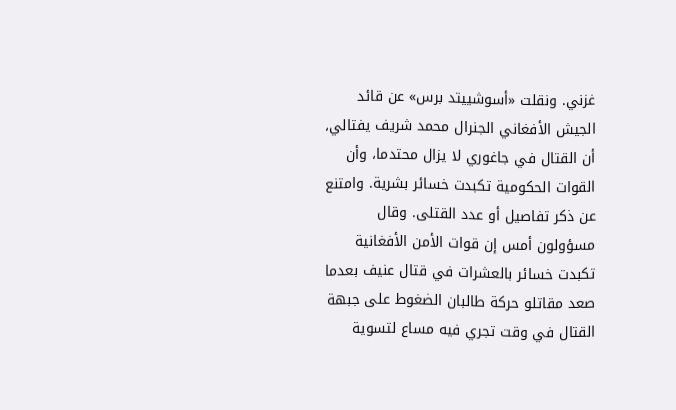غزني. ونقلت «أسوشييتد برس» عن قائد الجيش الأفغاني الجنرال محمد شريف يفتالي، أن القتال في جاغوري لا يزال محتدما، وأن القوات الحكومية تكبدت خسائر بشرية. وامتنع عن ذكر تفاصيل أو عدد القتلى. وقال مسؤولون أمس إن قوات الأمن الأفغانية تكبدت خسائر بالعشرات في قتال عنيف بعدما صعد مقاتلو حركة طالبان الضغوط على جبهة القتال في وقت تجري فيه مساع لتسوية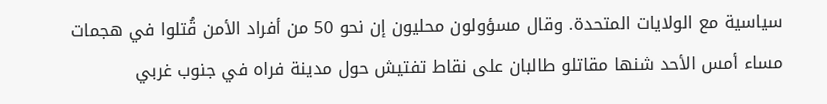سياسية مع الولايات المتحدة. وقال مسؤولون محليون إن نحو 50 من أفراد الأمن قُتلوا في هجمات مساء أمس الأحد شنها مقاتلو طالبان على نقاط تفتيش حول مدينة فراه في جنوب غربي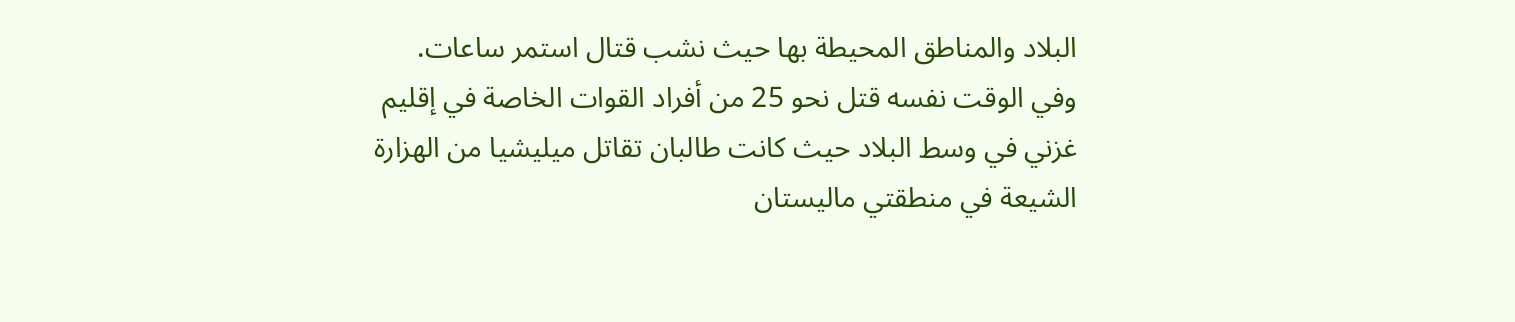البلاد والمناطق المحيطة بها حيث نشب قتال استمر ساعات.
وفي الوقت نفسه قتل نحو 25 من أفراد القوات الخاصة في إقليم غزني في وسط البلاد حيث كانت طالبان تقاتل ميليشيا من الهزارة الشيعة في منطقتي ماليستان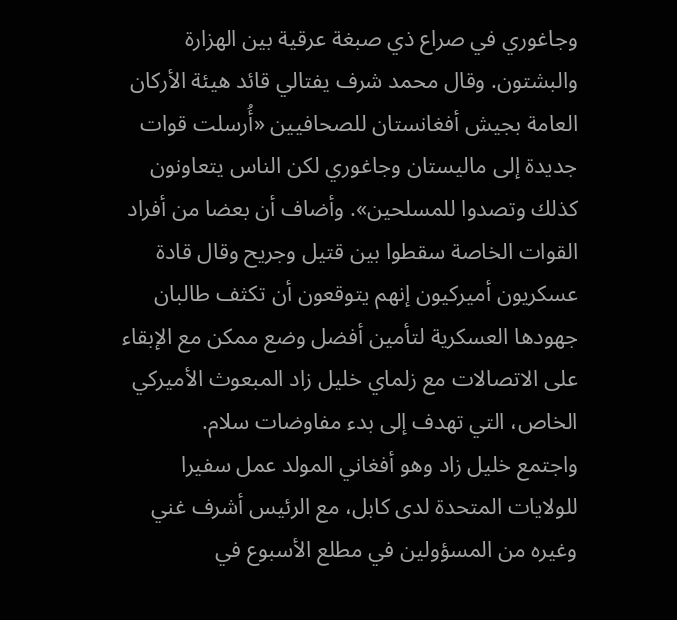وجاغوري في صراع ذي صبغة عرقية بين الهزارة والبشتون. وقال محمد شرف يفتالي قائد هيئة الأركان العامة بجيش أفغانستان للصحافيين «أُرسلت قوات جديدة إلى ماليستان وجاغوري لكن الناس يتعاونون كذلك وتصدوا للمسلحين». وأضاف أن بعضا من أفراد القوات الخاصة سقطوا بين قتيل وجريح وقال قادة عسكريون أميركيون إنهم يتوقعون أن تكثف طالبان جهودها العسكرية لتأمين أفضل وضع ممكن مع الإبقاء على الاتصالات مع زلماي خليل زاد المبعوث الأميركي الخاص، التي تهدف إلى بدء مفاوضات سلام.
واجتمع خليل زاد وهو أفغاني المولد عمل سفيرا للولايات المتحدة لدى كابل، مع الرئيس أشرف غني وغيره من المسؤولين في مطلع الأسبوع في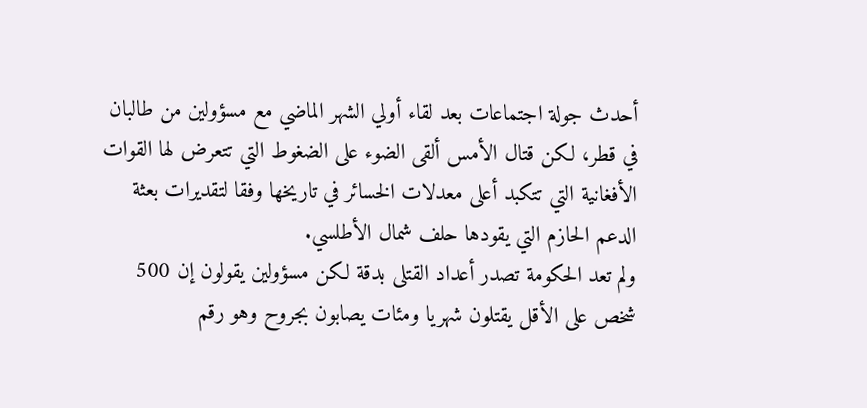أحدث جولة اجتماعات بعد لقاء أولي الشهر الماضي مع مسؤولين من طالبان في قطر، لكن قتال الأمس ألقى الضوء على الضغوط التي تتعرض لها القوات الأفغانية التي تتكبد أعلى معدلات الخسائر في تاريخها وفقا لتقديرات بعثة الدعم الحازم التي يقودها حلف شمال الأطلسي.
ولم تعد الحكومة تصدر أعداد القتلى بدقة لكن مسؤولين يقولون إن 500 شخص على الأقل يقتلون شهريا ومئات يصابون بجروح وهو رقم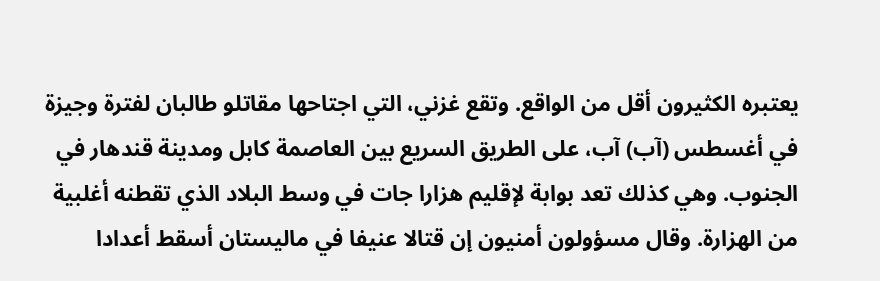يعتبره الكثيرون أقل من الواقع. وتقع غزني، التي اجتاحها مقاتلو طالبان لفترة وجيزة في أغسطس (آب) آب، على الطريق السريع بين العاصمة كابل ومدينة قندهار في الجنوب. وهي كذلك تعد بوابة لإقليم هزارا جات في وسط البلاد الذي تقطنه أغلبية من الهزارة. وقال مسؤولون أمنيون إن قتالا عنيفا في ماليستان أسقط أعدادا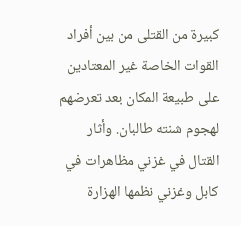كبيرة من القتلى من بين أفراد القوات الخاصة غير المعتادين على طبيعة المكان بعد تعرضهم لهجوم شنته طالبان. وأثار القتال في غزني مظاهرات في كابل وغزني نظمها الهزارة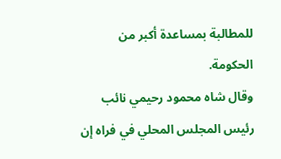للمطالبة بمساعدة أكبر من الحكومة.
وقال شاه محمود رحيمي نائب رئيس المجلس المحلي في فراه إن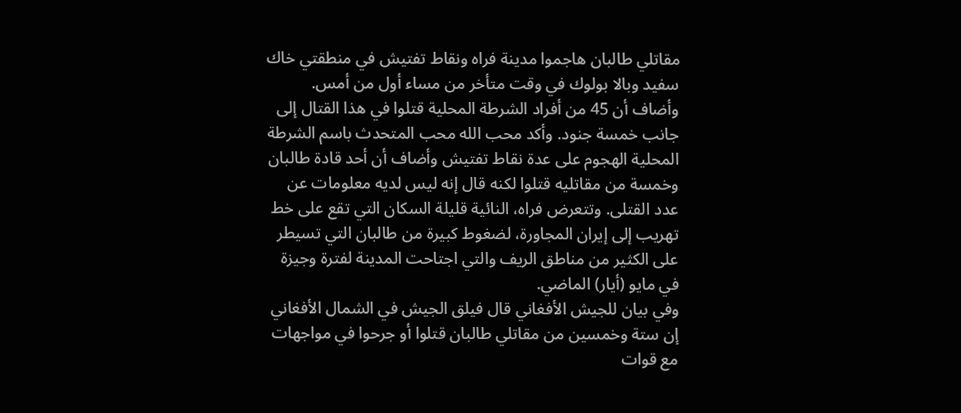مقاتلي طالبان هاجموا مدينة فراه ونقاط تفتيش في منطقتي خاك سفيد وبالا بولوك في وقت متأخر من مساء أول من أمس. وأضاف أن 45 من أفراد الشرطة المحلية قتلوا في هذا القتال إلى جانب خمسة جنود. وأكد محب الله محب المتحدث باسم الشرطة المحلية الهجوم على عدة نقاط تفتيش وأضاف أن أحد قادة طالبان وخمسة من مقاتليه قتلوا لكنه قال إنه ليس لديه معلومات عن عدد القتلى. وتتعرض فراه، النائية قليلة السكان التي تقع على خط تهريب إلى إيران المجاورة، لضغوط كبيرة من طالبان التي تسيطر على الكثير من مناطق الريف والتي اجتاحت المدينة لفترة وجيزة في مايو (أيار) الماضي.
وفي بيان للجيش الأفغاني قال فيلق الجيش في الشمال الأفغاني إن ستة وخمسين من مقاتلي طالبان قتلوا أو جرحوا في مواجهات مع قوات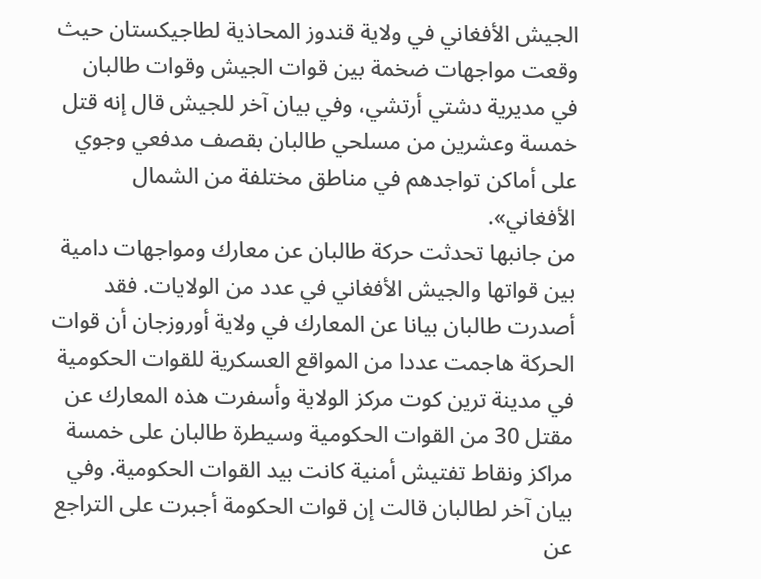الجيش الأفغاني في ولاية قندوز المحاذية لطاجيكستان حيث وقعت مواجهات ضخمة بين قوات الجيش وقوات طالبان في مديرية دشتي أرتشي، وفي بيان آخر للجيش قال إنه قتل خمسة وعشرين من مسلحي طالبان بقصف مدفعي وجوي على أماكن تواجدهم في مناطق مختلفة من الشمال الأفغاني».
من جانبها تحدثت حركة طالبان عن معارك ومواجهات دامية بين قواتها والجيش الأفغاني في عدد من الولايات. فقد أصدرت طالبان بيانا عن المعارك في ولاية أوروزجان أن قوات الحركة هاجمت عددا من المواقع العسكرية للقوات الحكومية في مدينة ترين كوت مركز الولاية وأسفرت هذه المعارك عن مقتل 30 من القوات الحكومية وسيطرة طالبان على خمسة مراكز ونقاط تفتيش أمنية كانت بيد القوات الحكومية. وفي بيان آخر لطالبان قالت إن قوات الحكومة أجبرت على التراجع عن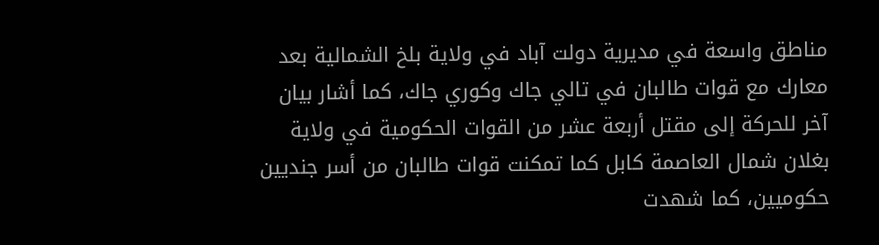مناطق واسعة في مديرية دولت آباد في ولاية بلخ الشمالية بعد معارك مع قوات طالبان في تالي جاك وكوري جاك، كما أشار بيان آخر للحركة إلى مقتل أربعة عشر من القوات الحكومية في ولاية بغلان شمال العاصمة كابل كما تمكنت قوات طالبان من أسر جنديين حكوميين، كما شهدت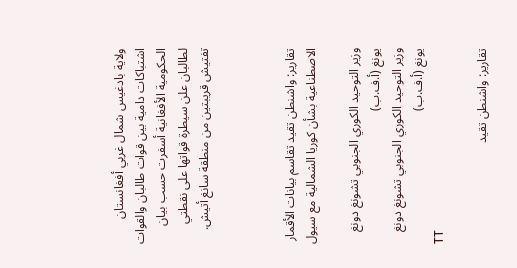ولاية بادغيس شمال غربي أفغانستان اشتباكات دامية بين قوات طالبان والقوات الحكومية الأفغانية أسفرت حسب بيان لطالبان علن سيطرة قواتها على نقطتي تفتيش قريبتين من منطقة سانغ أتيش.



تقارير: واشنطن تقيد تقاسم بيانات الأقمار الاصطناعية بشأن كوريا الشمالية مع سيول

وزير التوحيد الكوري الجنوبي تشونغ دونغ يونغ (أ.ف.ب)
وزير التوحيد الكوري الجنوبي تشونغ دونغ يونغ (أ.ف.ب)
TT

تقارير: واشنطن تقيد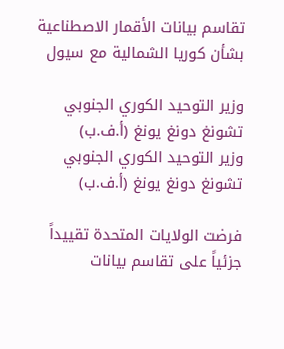تقاسم بيانات الأقمار الاصطناعية بشأن كوريا الشمالية مع سيول

وزير التوحيد الكوري الجنوبي تشونغ دونغ يونغ (أ.ف.ب)
وزير التوحيد الكوري الجنوبي تشونغ دونغ يونغ (أ.ف.ب)

فرضت الولايات المتحدة تقييداً جزئياً على تقاسم بيانات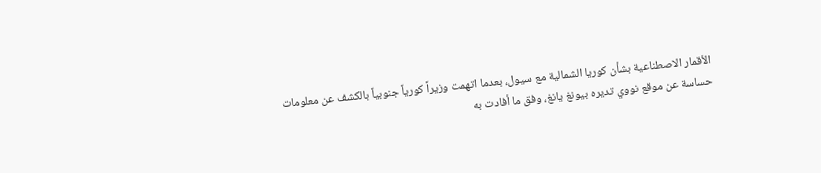الأقمار الاصطناعية بشأن كوريا الشمالية مع سيول، بعدما اتهمت وزيراً كورياً جنوبياً بالكشف عن معلومات حساسة عن موقع نووي تديره بيونغ يانغ، وفق ما أفادت به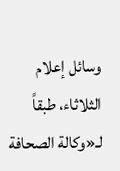وسائل إعلام الثلاثاء، طبقاً لـ«وكالة الصحافة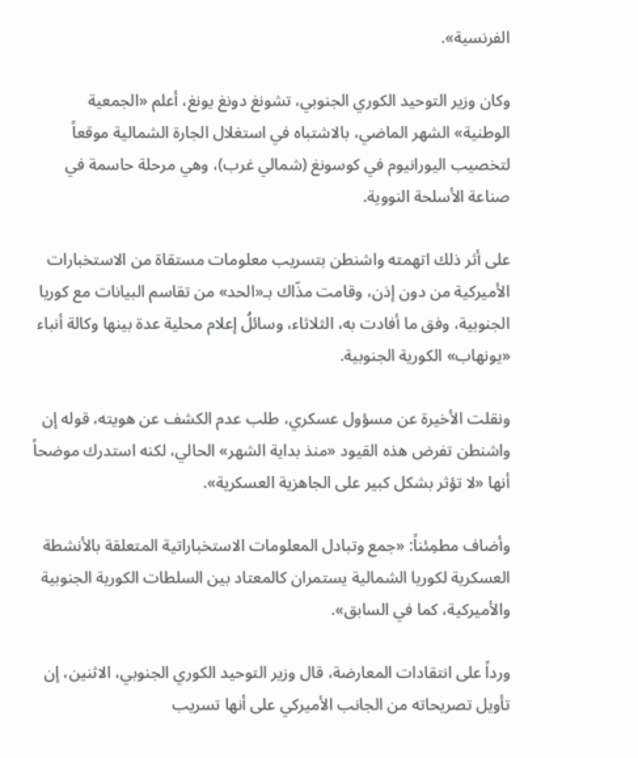الفرنسية».

وكان وزير التوحيد الكوري الجنوبي، تشونغ دونغ يونغ، أعلم «الجمعية الوطنية» الشهر الماضي، بالاشتباه في استغلال الجارة الشمالية موقعاً لتخصيب اليورانيوم في كوسونغ (شمالي غرب)، وهي مرحلة حاسمة في صناعة الأسلحة النووية.

على أثر ذلك اتهمته واشنطن بتسريب معلومات مستقاة من الاستخبارات الأميركية من دون إذن، وقامت مذّاك بـ«الحد» من تقاسم البيانات مع كوريا الجنوبية، وفق ما أفادت به، الثلاثاء، وسائلُ إعلام محلية عدة بينها وكالة أنباء «يونهاب» الكورية الجنوبية.

ونقلت الأخيرة عن مسؤول عسكري، طلب عدم الكشف عن هويته، قوله إن واشنطن تفرض هذه القيود «منذ بداية الشهر» الحالي، لكنه استدرك موضحاً أنها «لا تؤثر بشكل كبير على الجاهزية العسكرية».

وأضاف مطمِئناً: «جمع وتبادل المعلومات الاستخباراتية المتعلقة بالأنشطة العسكرية لكوريا الشمالية يستمران كالمعتاد بين السلطات الكورية الجنوبية والأميركية، كما في السابق».

ورداً على انتقادات المعارضة، قال وزير التوحيد الكوري الجنوبي، الاثنين، إن تأويل تصريحاته من الجانب الأميركي على أنها تسريب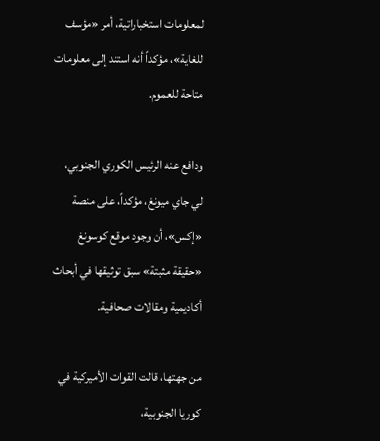لمعلومات استخباراتية، أمر «مؤسف للغاية»، مؤكداً أنه استند إلى معلومات متاحة للعموم.

ودافع عنه الرئيس الكوري الجنوبي، لي جاي ميونغ، مؤكداً، على منصة «إكس»، أن وجود موقع كوسونغ «حقيقة مثبتة» سبق توثيقها في أبحاث أكاديمية ومقالات صحافية.

من جهتها، قالت القوات الأميركية في كوريا الجنوبية،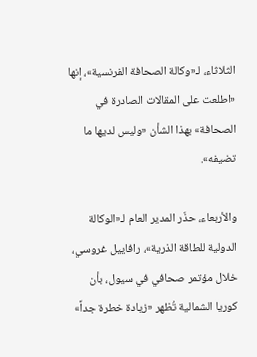الثلاثاء، لـ«وكالة الصحافة الفرنسية»، إنها «اطلعت على المقالات الصادرة في الصحافة» بهذا الشأن «وليس لديها ما تضيفه».

والأربعاء، حذّر المدير العام لـ«الوكالة الدولية للطاقة الذرية»، رافاييل غروسي، خلال مؤتمر صحافي في سيول، بأن كوريا الشمالية تُظهر «زيادة خطرة جداً»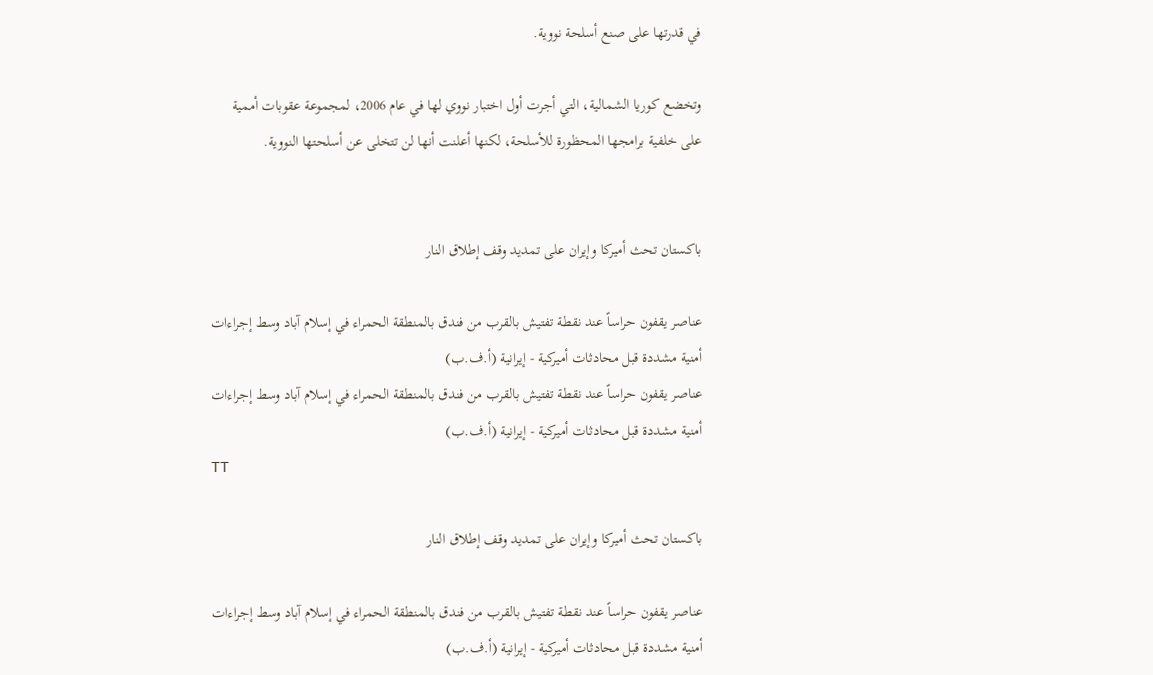في قدرتها على صنع أسلحة نووية.

وتخضع كوريا الشمالية، التي أجرت أول اختبار نووي لها في عام 2006، لمجموعة عقوبات أممية على خلفية برامجها المحظورة للأسلحة، لكنها أعلنت أنها لن تتخلى عن أسلحتها النووية.


باكستان تحث أميركا وإيران على تمديد وقف إطلاق النار

عناصر يقفون حراساً عند نقطة تفتيش بالقرب من فندق بالمنطقة الحمراء في إسلام آباد وسط إجراءات أمنية مشددة قبل محادثات أميركية - إيرانية (أ.ف.ب)
عناصر يقفون حراساً عند نقطة تفتيش بالقرب من فندق بالمنطقة الحمراء في إسلام آباد وسط إجراءات أمنية مشددة قبل محادثات أميركية - إيرانية (أ.ف.ب)
TT

باكستان تحث أميركا وإيران على تمديد وقف إطلاق النار

عناصر يقفون حراساً عند نقطة تفتيش بالقرب من فندق بالمنطقة الحمراء في إسلام آباد وسط إجراءات أمنية مشددة قبل محادثات أميركية - إيرانية (أ.ف.ب)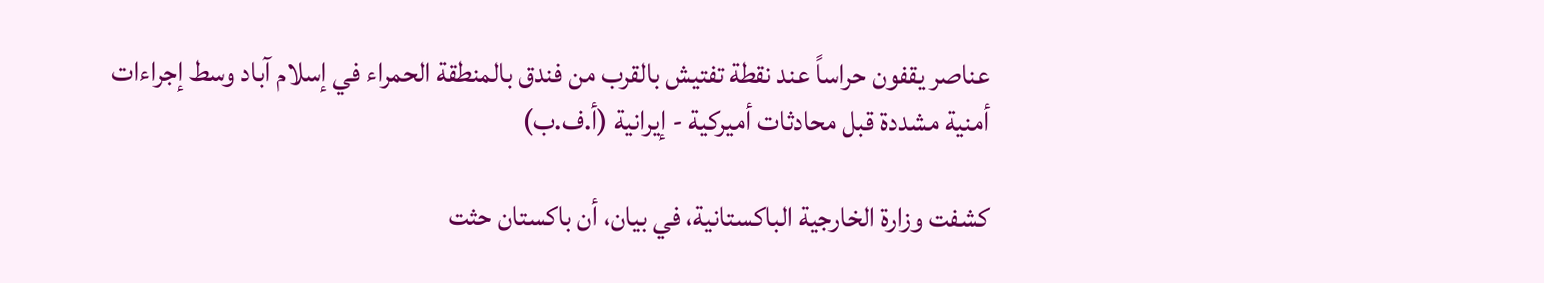عناصر يقفون حراساً عند نقطة تفتيش بالقرب من فندق بالمنطقة الحمراء في إسلام آباد وسط إجراءات أمنية مشددة قبل محادثات أميركية - إيرانية (أ.ف.ب)

كشفت وزارة الخارجية الباكستانية، في بيان، أن باكستان حثت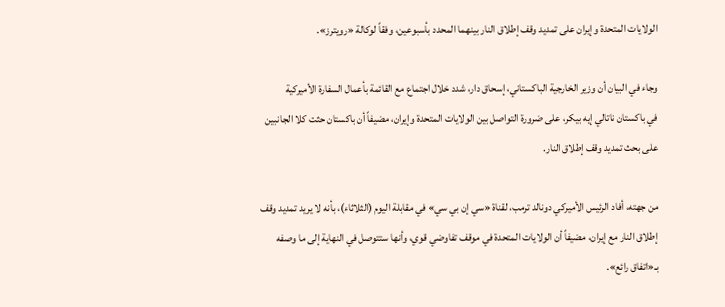الولايات المتحدة وإيران ‌على تمديد وقف ‌إطلاق النار ‌بينهما المحدد بأسبوعين، وفقاً لوكالة «رويترز».

وجاء في البيان أن وزير الخارجية الباكستاني، إسحاق دار، شدد خلال اجتماع مع ‌القائمة ‌بأعمال السفارة ‌الأميركية في ‌باكستان ناتالي إيه بيكر، على ضرورة التواصل بين ‌الولايات المتحدة وإيران، مضيفاً أن باكستان حثت كلا الجانبين على بحث تمديد وقف إطلاق النار.

من جهته، أفاد الرئيس الأميركي دونالد ترمب، لقناة «سي إن بي سي» في مقابلة اليوم (الثلاثاء)، بأنه لا يريد تمديد وقف إطلاق النار مع إيران، مضيفاً أن ‌الولايات المتحدة في ‌موقف تفاوضي ‌قوي، وأنها ستتوصل في النهاية إلى ما وصفه بـ«اتفاق رائع».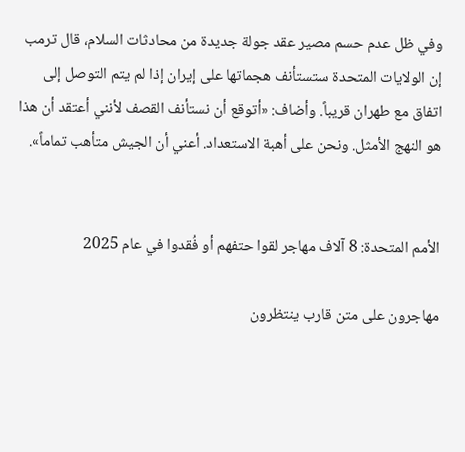وفي ظل ‌عدم حسم مصير ‌عقد جولة جديدة من محادثات السلام، قال ترمب إن الولايات المتحدة ‌ستستأنف هجماتها على إيران إذا لم يتم التوصل إلى اتفاق مع طهران قريباً. وأضاف: «أتوقع أن نستأنف القصف لأنني أعتقد أن هذا هو النهج الأمثل. ونحن على أهبة الاستعداد. أعني أن الجيش متأهب تماماً».


الأمم المتحدة: 8 آلاف مهاجر لقوا حتفهم أو فُقدوا في عام 2025

مهاجرون على متن قارب ينتظرون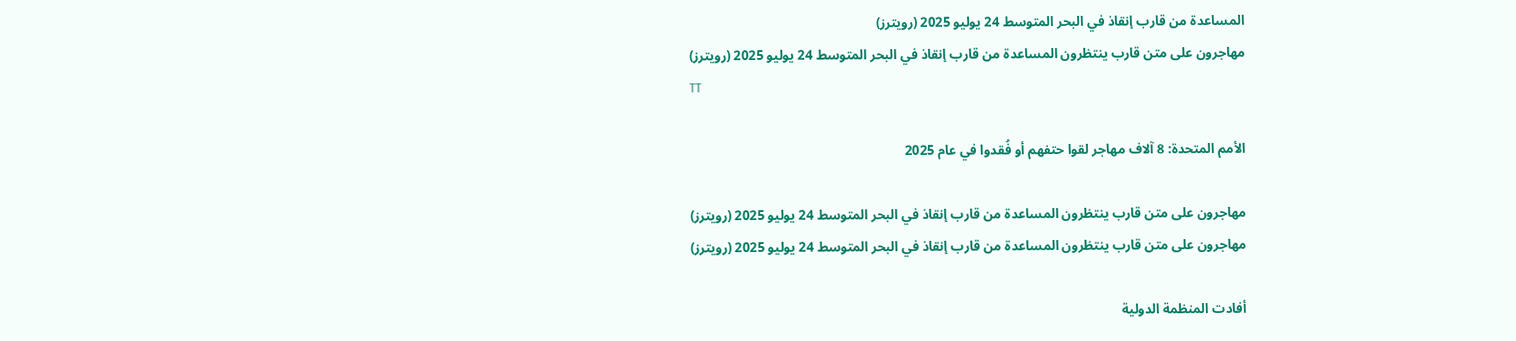المساعدة من قارب إنقاذ في البحر المتوسط 24 يوليو 2025 (رويترز)
مهاجرون على متن قارب ينتظرون المساعدة من قارب إنقاذ في البحر المتوسط 24 يوليو 2025 (رويترز)
TT

الأمم المتحدة: 8 آلاف مهاجر لقوا حتفهم أو فُقدوا في عام 2025

مهاجرون على متن قارب ينتظرون المساعدة من قارب إنقاذ في البحر المتوسط 24 يوليو 2025 (رويترز)
مهاجرون على متن قارب ينتظرون المساعدة من قارب إنقاذ في البحر المتوسط 24 يوليو 2025 (رويترز)

أفادت المنظمة الدولية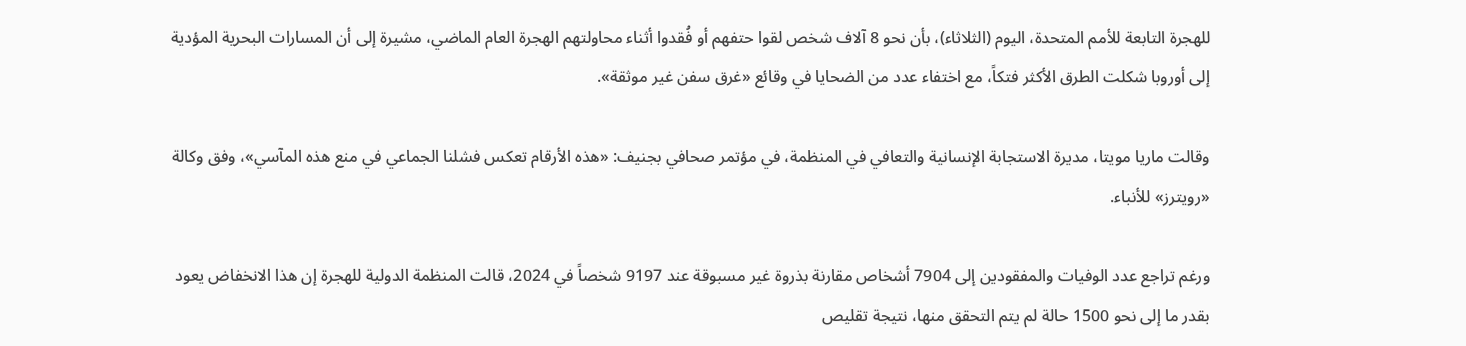للهجرة التابعة للأمم المتحدة، اليوم (الثلاثاء)، بأن نحو 8 آلاف شخص لقوا حتفهم أو فُقدوا أثناء محاولتهم الهجرة العام الماضي، مشيرة إلى أن المسارات البحرية المؤدية إلى أوروبا شكلت الطرق الأكثر فتكاً، مع اختفاء عدد من الضحايا في وقائع «غرق سفن غير موثقة».

وقالت ماريا مويتا، مديرة الاستجابة الإنسانية والتعافي في المنظمة، في مؤتمر صحافي بجنيف: «هذه الأرقام تعكس فشلنا الجماعي في منع هذه المآسي»، وفق وكالة «رويترز» للأنباء.

ورغم تراجع عدد الوفيات والمفقودين إلى 7904 أشخاص مقارنة بذروة غير مسبوقة عند 9197 شخصاً في 2024، قالت المنظمة الدولية للهجرة إن هذا الانخفاض يعود بقدر ما إلى نحو 1500 حالة لم يتم التحقق منها، نتيجة تقليص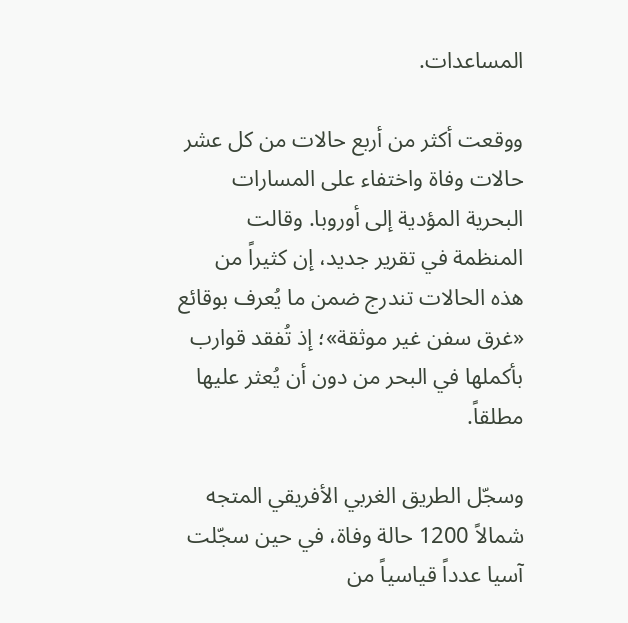المساعدات.

ووقعت أكثر من أربع حالات من كل عشر حالات وفاة واختفاء على المسارات البحرية المؤدية إلى أوروبا. وقالت المنظمة في تقرير جديد، إن كثيراً من هذه الحالات تندرج ضمن ما يُعرف بوقائع «غرق سفن غير موثقة»؛ إذ تُفقد قوارب بأكملها في البحر من دون أن يُعثر عليها مطلقاً.

وسجّل الطريق الغربي الأفريقي المتجه شمالاً 1200 حالة وفاة، في حين سجّلت آسيا عدداً قياسياً من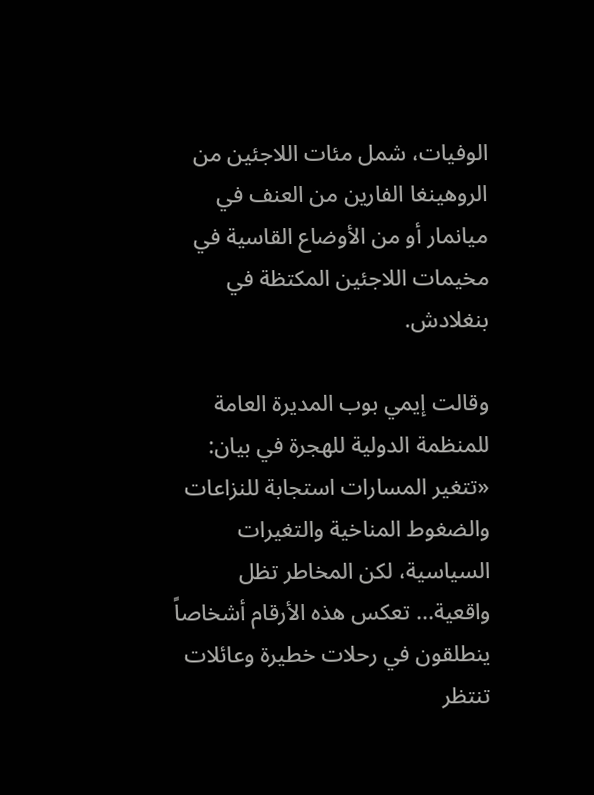الوفيات، شمل مئات اللاجئين من الروهينغا الفارين من العنف في ميانمار أو من الأوضاع القاسية في مخيمات اللاجئين المكتظة في بنغلادش.

وقالت إيمي بوب المديرة العامة للمنظمة الدولية للهجرة في بيان: «تتغير المسارات استجابة للنزاعات والضغوط المناخية والتغيرات السياسية، لكن المخاطر تظل واقعية... تعكس هذه الأرقام أشخاصاً ينطلقون في رحلات خطيرة وعائلات تنتظر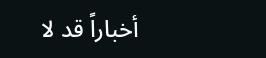أخباراً قد لا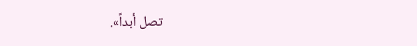تصل أبداً».